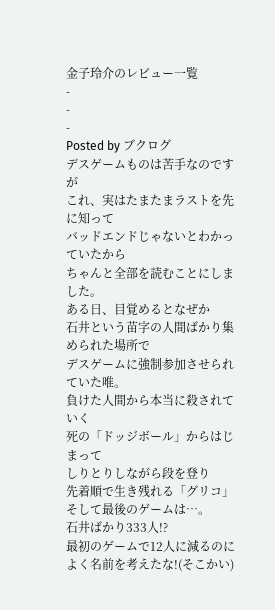金子玲介のレビュー一覧
-
-
-
Posted by ブクログ
デスゲームものは苦手なのですが
これ、実はたまたまラストを先に知って
バッドエンドじゃないとわかっていたから
ちゃんと全部を読むことにしました。
ある日、目覚めるとなぜか
石井という苗字の人間ばかり集められた場所で
デスゲームに強制参加させられていた唯。
負けた人間から本当に殺されていく
死の「ドッジボール」からはじまって
しりとりしながら段を登り
先着順で生き残れる「グリコ」
そして最後のゲームは…。
石井ばかり333人!?
最初のゲームで12人に減るのに
よく名前を考えたな!(そこかい)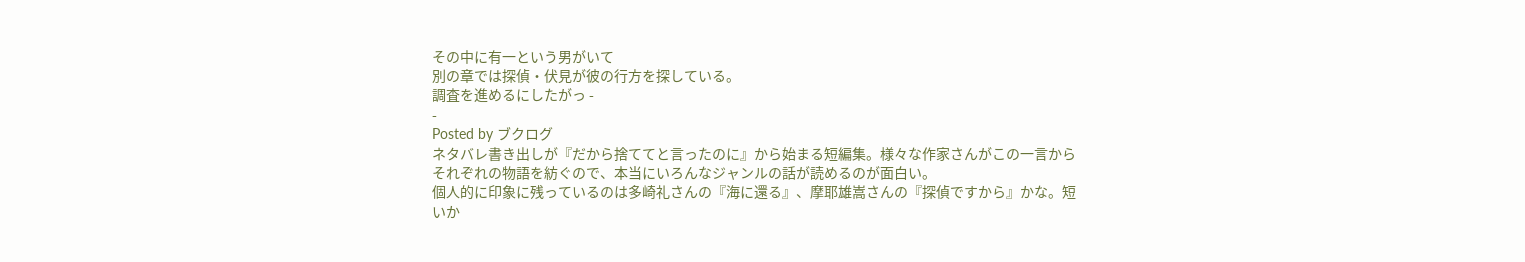その中に有一という男がいて
別の章では探偵・伏見が彼の行方を探している。
調査を進めるにしたがっ -
-
Posted by ブクログ
ネタバレ書き出しが『だから捨ててと言ったのに』から始まる短編集。様々な作家さんがこの一言からそれぞれの物語を紡ぐので、本当にいろんなジャンルの話が読めるのが面白い。
個人的に印象に残っているのは多崎礼さんの『海に還る』、摩耶雄嵩さんの『探偵ですから』かな。短いか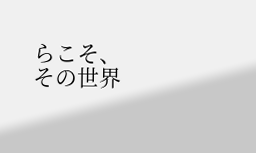らこそ、その世界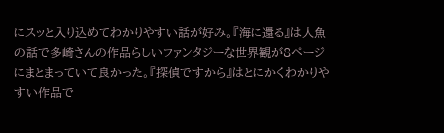にスッと入り込めてわかりやすい話が好み。『海に還る』は人魚の話で多崎さんの作品らしいファンタジーな世界観が8ページにまとまっていて良かった。『探偵ですから』はとにかくわかりやすい作品で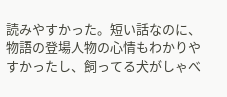読みやすかった。短い話なのに、物語の登場人物の心情もわかりやすかったし、飼ってる犬がしゃべ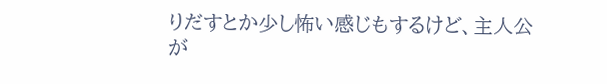りだすとか少し怖い感じもするけど、主人公が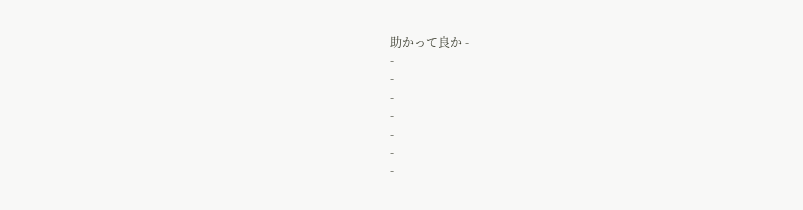助かって良か -
-
-
-
-
-
-
-